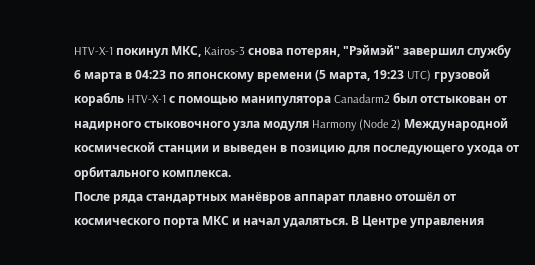HTV‑X‑1 покинул МКС, Kairos‑3 снова потерян, "Рэймэй" завершил службу
6 марта в 04:23 по японскому времени (5 марта, 19:23 UTC) грузовой корабль HTV‑X‑1 с помощью манипулятора Canadarm2 был отстыкован от надирного стыковочного узла модуля Harmony (Node 2) Международной космической станции и выведен в позицию для последующего ухода от орбитального комплекса.
После ряда стандартных манёвров аппарат плавно отошёл от космического порта МКС и начал удаляться. В Центре управления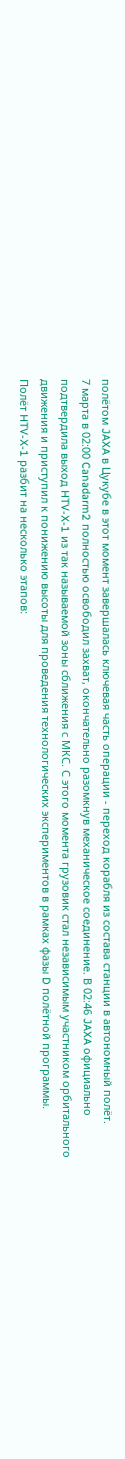полётом JAXA в Цукубе в этот момент завершалась ключевая часть операции - переход корабля из состава станции в автономный полёт.
7 марта в 02:00 Canadarm2 полностью освободил захват, окончательно разомкнув механическое соединение. В 02:46 JAXA официально подтвердила выход HTV‑X‑1 из так называемой зоны сближения с МКС. С этого момента грузовик стал независимым участником орбитального движения и приступил к понижению высоты для проведения технологических экспериментов в рамках фазы D полётной программы.
Полёт HTV‑X‑1 разбит на несколько этапов: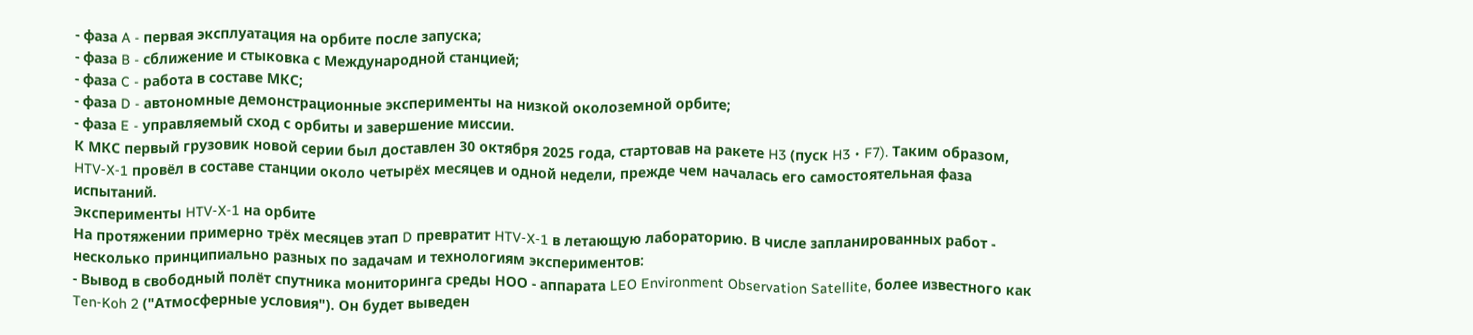- фаза A - первая эксплуатация на орбите после запуска;
- фаза B - сближение и стыковка с Международной станцией;
- фаза C - работа в составе МКС;
- фаза D - автономные демонстрационные эксперименты на низкой околоземной орбите;
- фаза E - управляемый сход с орбиты и завершение миссии.
К МКС первый грузовик новой серии был доставлен 30 октября 2025 года, стартовав на ракете H3 (пуск H3・F7). Таким образом, HTV‑X‑1 провёл в составе станции около четырёх месяцев и одной недели, прежде чем началась его самостоятельная фаза испытаний.
Эксперименты HTV‑X‑1 на орбите
На протяжении примерно трёх месяцев этап D превратит HTV‑X‑1 в летающую лабораторию. В числе запланированных работ - несколько принципиально разных по задачам и технологиям экспериментов:
- Вывод в свободный полёт спутника мониторинга среды НОО - аппарата LEO Environment Observation Satellite, более известного как Ten‑Koh 2 ("Атмосферные условия"). Он будет выведен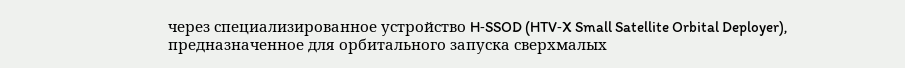через специализированное устройство H‑SSOD (HTV‑X Small Satellite Orbital Deployer), предназначенное для орбитального запуска сверхмалых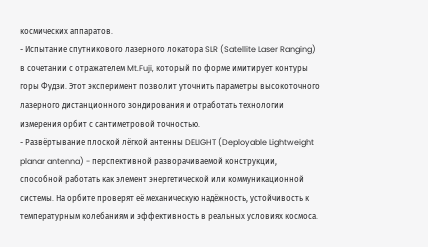космических аппаратов.
- Испытание спутникового лазерного локатора SLR (Satellite Laser Ranging) в сочетании с отражателем Mt.Fuji, который по форме имитирует контуры горы Фудзи. Этот эксперимент позволит уточнить параметры высокоточного лазерного дистанционного зондирования и отработать технологии измерения орбит с сантиметровой точностью.
- Развёртывание плоской лёгкой антенны DELIGHT (Deployable Lightweight planar antenna) - перспективной разворачиваемой конструкции, способной работать как элемент энергетической или коммуникационной системы. На орбите проверят её механическую надёжность, устойчивость к температурным колебаниям и эффективность в реальных условиях космоса.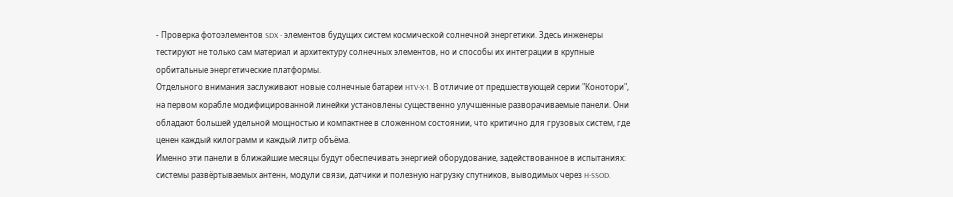- Проверка фотоэлементов SDX - элементов будущих систем космической солнечной энергетики. Здесь инженеры тестируют не только сам материал и архитектуру солнечных элементов, но и способы их интеграции в крупные орбитальные энергетические платформы.
Отдельного внимания заслуживают новые солнечные батареи HTV‑X‑1. В отличие от предшествующей серии "Конотори", на первом корабле модифицированной линейки установлены существенно улучшенные разворачиваемые панели. Они обладают большей удельной мощностью и компактнее в сложенном состоянии, что критично для грузовых систем, где ценен каждый килограмм и каждый литр объёма.
Именно эти панели в ближайшие месяцы будут обеспечивать энергией оборудование, задействованное в испытаниях: системы развёртываемых антенн, модули связи, датчики и полезную нагрузку спутников, выводимых через H‑SSOD.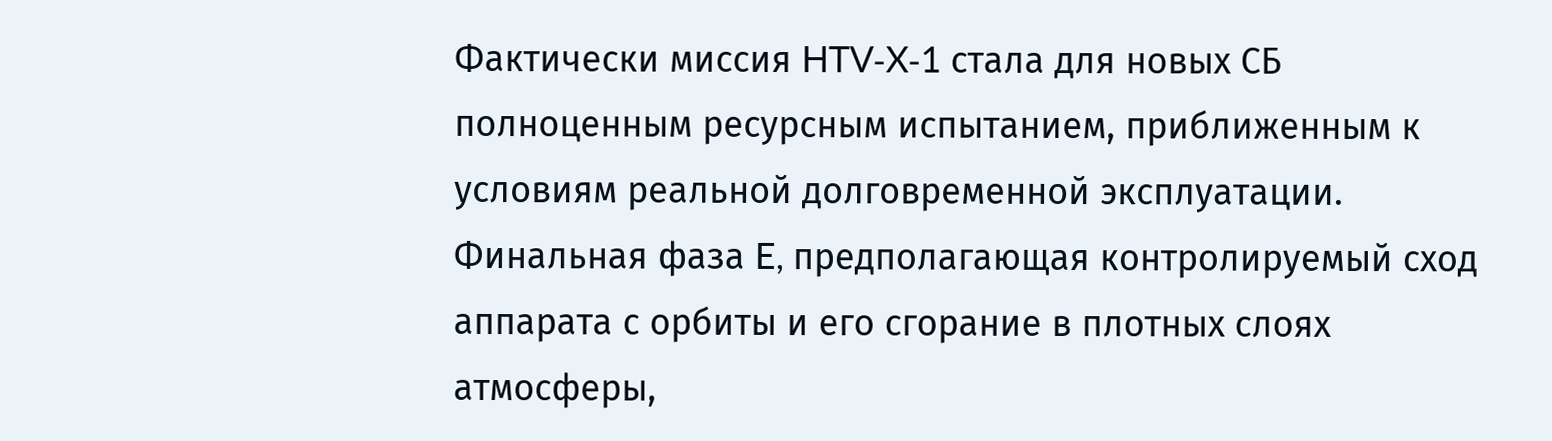Фактически миссия HTV‑X‑1 стала для новых СБ полноценным ресурсным испытанием, приближенным к условиям реальной долговременной эксплуатации.
Финальная фаза E, предполагающая контролируемый сход аппарата с орбиты и его сгорание в плотных слоях атмосферы,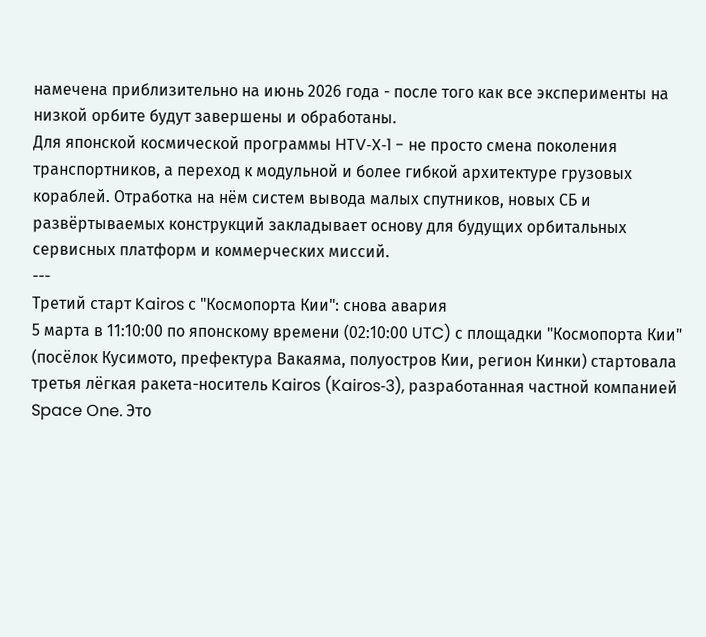намечена приблизительно на июнь 2026 года - после того как все эксперименты на низкой орбите будут завершены и обработаны.
Для японской космической программы HTV‑X‑1 - не просто смена поколения транспортников, а переход к модульной и более гибкой архитектуре грузовых кораблей. Отработка на нём систем вывода малых спутников, новых СБ и развёртываемых конструкций закладывает основу для будущих орбитальных сервисных платформ и коммерческих миссий.
---
Третий старт Kairos с "Космопорта Кии": снова авария
5 марта в 11:10:00 по японскому времени (02:10:00 UTC) с площадки "Космопорта Кии" (посёлок Кусимото, префектура Вакаяма, полуостров Кии, регион Кинки) стартовала третья лёгкая ракета-носитель Kairos (Kairos‑3), разработанная частной компанией Space One. Это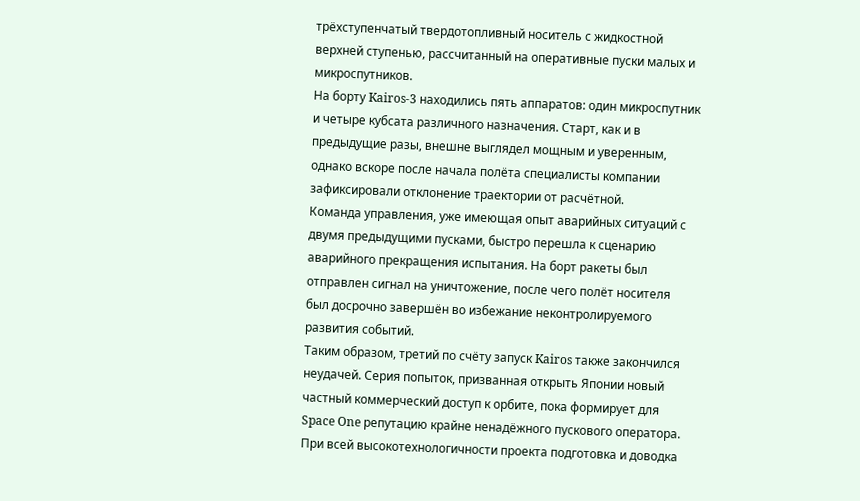трёхступенчатый твердотопливный носитель с жидкостной верхней ступенью, рассчитанный на оперативные пуски малых и микроспутников.
На борту Kairos‑3 находились пять аппаратов: один микроспутник и четыре кубсата различного назначения. Старт, как и в предыдущие разы, внешне выглядел мощным и уверенным, однако вскоре после начала полёта специалисты компании зафиксировали отклонение траектории от расчётной.
Команда управления, уже имеющая опыт аварийных ситуаций с двумя предыдущими пусками, быстро перешла к сценарию аварийного прекращения испытания. На борт ракеты был отправлен сигнал на уничтожение, после чего полёт носителя был досрочно завершён во избежание неконтролируемого развития событий.
Таким образом, третий по счёту запуск Kairos также закончился неудачей. Серия попыток, призванная открыть Японии новый частный коммерческий доступ к орбите, пока формирует для Space One репутацию крайне ненадёжного пускового оператора. При всей высокотехнологичности проекта подготовка и доводка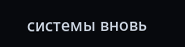системы вновь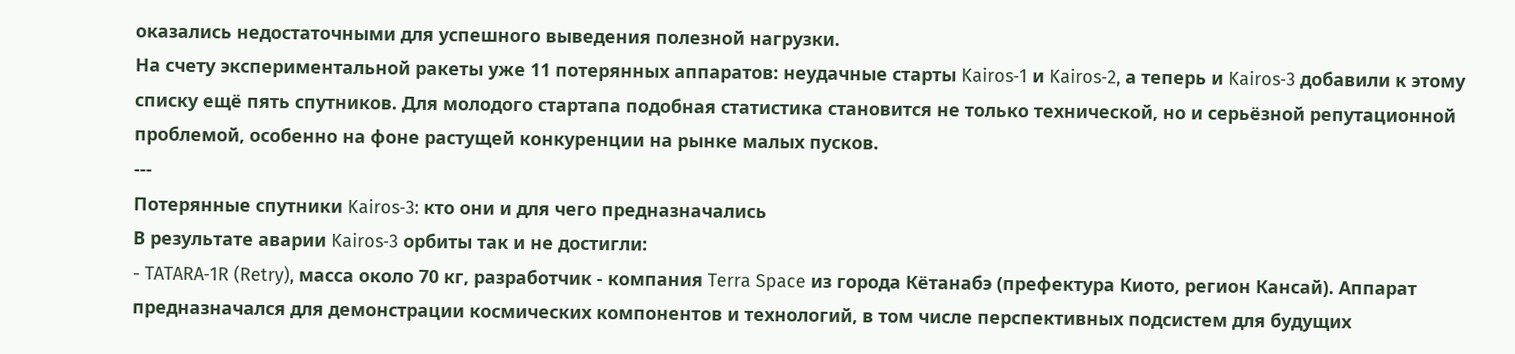оказались недостаточными для успешного выведения полезной нагрузки.
На счету экспериментальной ракеты уже 11 потерянных аппаратов: неудачные старты Kairos‑1 и Kairos‑2, а теперь и Kairos‑3 добавили к этому списку ещё пять спутников. Для молодого стартапа подобная статистика становится не только технической, но и серьёзной репутационной проблемой, особенно на фоне растущей конкуренции на рынке малых пусков.
---
Потерянные спутники Kairos‑3: кто они и для чего предназначались
В результате аварии Kairos‑3 орбиты так и не достигли:
- TATARA‑1R (Retry), масса около 70 кг, разработчик - компания Terra Space из города Кётанабэ (префектура Киото, регион Кансай). Аппарат предназначался для демонстрации космических компонентов и технологий, в том числе перспективных подсистем для будущих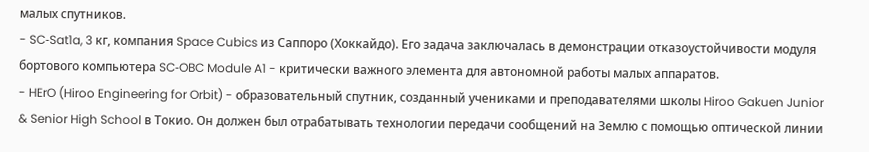малых спутников.
- SC‑Sat1a, 3 кг, компания Space Cubics из Саппоро (Хоккайдо). Его задача заключалась в демонстрации отказоустойчивости модуля бортового компьютера SC‑OBC Module A1 - критически важного элемента для автономной работы малых аппаратов.
- HErO (Hiroo Engineering for Orbit) - образовательный спутник, созданный учениками и преподавателями школы Hiroo Gakuen Junior & Senior High School в Токио. Он должен был отрабатывать технологии передачи сообщений на Землю с помощью оптической линии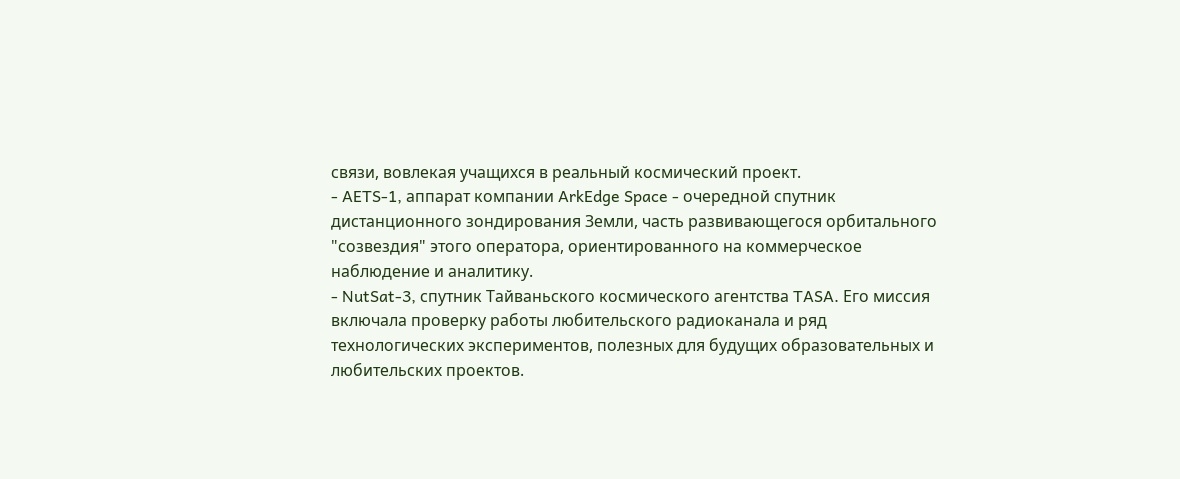связи, вовлекая учащихся в реальный космический проект.
- AETS‑1, аппарат компании ArkEdge Space - очередной спутник дистанционного зондирования Земли, часть развивающегося орбитального "созвездия" этого оператора, ориентированного на коммерческое наблюдение и аналитику.
- NutSat‑3, спутник Тайваньского космического агентства TASA. Его миссия включала проверку работы любительского радиоканала и ряд технологических экспериментов, полезных для будущих образовательных и любительских проектов.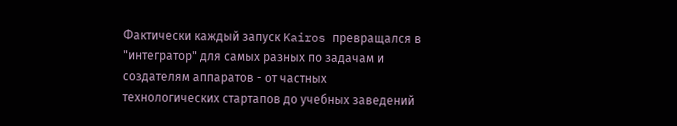Фактически каждый запуск Kairos превращался в "интегратор" для самых разных по задачам и создателям аппаратов - от частных технологических стартапов до учебных заведений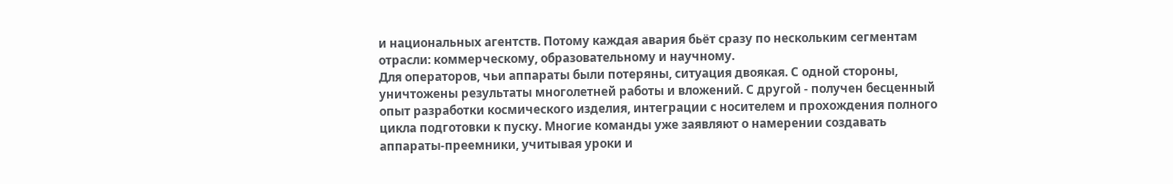и национальных агентств. Потому каждая авария бьёт сразу по нескольким сегментам отрасли: коммерческому, образовательному и научному.
Для операторов, чьи аппараты были потеряны, ситуация двоякая. С одной стороны, уничтожены результаты многолетней работы и вложений. С другой - получен бесценный опыт разработки космического изделия, интеграции с носителем и прохождения полного цикла подготовки к пуску. Многие команды уже заявляют о намерении создавать аппараты‑преемники, учитывая уроки и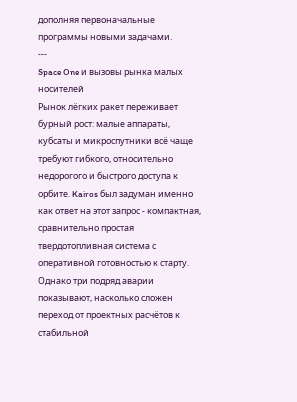дополняя первоначальные программы новыми задачами.
---
Space One и вызовы рынка малых носителей
Рынок лёгких ракет переживает бурный рост: малые аппараты, кубсаты и микроспутники всё чаще требуют гибкого, относительно недорогого и быстрого доступа к орбите. Kairos был задуман именно как ответ на этот запрос - компактная, сравнительно простая твердотопливная система с оперативной готовностью к старту.
Однако три подряд аварии показывают, насколько сложен переход от проектных расчётов к стабильной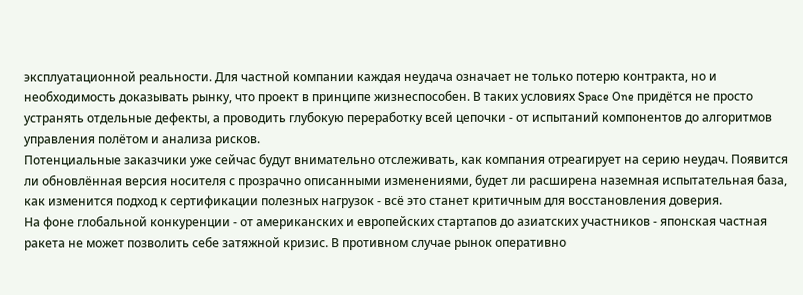эксплуатационной реальности. Для частной компании каждая неудача означает не только потерю контракта, но и необходимость доказывать рынку, что проект в принципе жизнеспособен. В таких условиях Space One придётся не просто устранять отдельные дефекты, а проводить глубокую переработку всей цепочки - от испытаний компонентов до алгоритмов управления полётом и анализа рисков.
Потенциальные заказчики уже сейчас будут внимательно отслеживать, как компания отреагирует на серию неудач. Появится ли обновлённая версия носителя с прозрачно описанными изменениями, будет ли расширена наземная испытательная база, как изменится подход к сертификации полезных нагрузок - всё это станет критичным для восстановления доверия.
На фоне глобальной конкуренции - от американских и европейских стартапов до азиатских участников - японская частная ракета не может позволить себе затяжной кризис. В противном случае рынок оперативно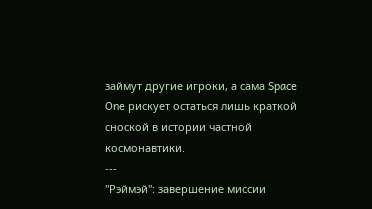займут другие игроки, а сама Space One рискует остаться лишь краткой сноской в истории частной космонавтики.
---
"Рэймэй": завершение миссии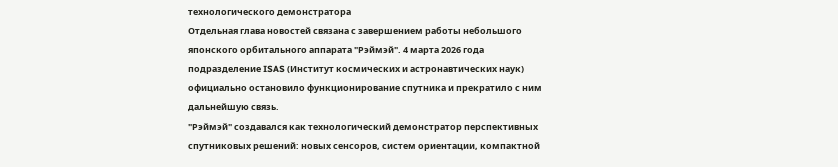технологического демонстратора
Отдельная глава новостей связана с завершением работы небольшого японского орбитального аппарата "Рэймэй". 4 марта 2026 года подразделение ISAS (Институт космических и астронавтических наук) официально остановило функционирование спутника и прекратило с ним дальнейшую связь.
"Рэймэй" создавался как технологический демонстратор перспективных спутниковых решений: новых сенсоров, систем ориентации, компактной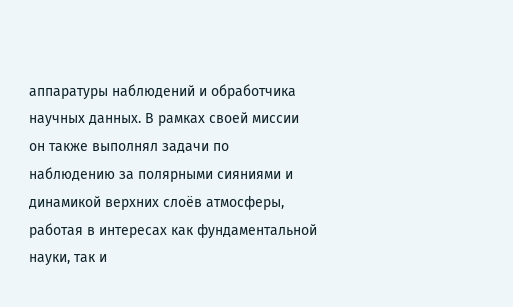аппаратуры наблюдений и обработчика научных данных. В рамках своей миссии он также выполнял задачи по наблюдению за полярными сияниями и динамикой верхних слоёв атмосферы, работая в интересах как фундаментальной науки, так и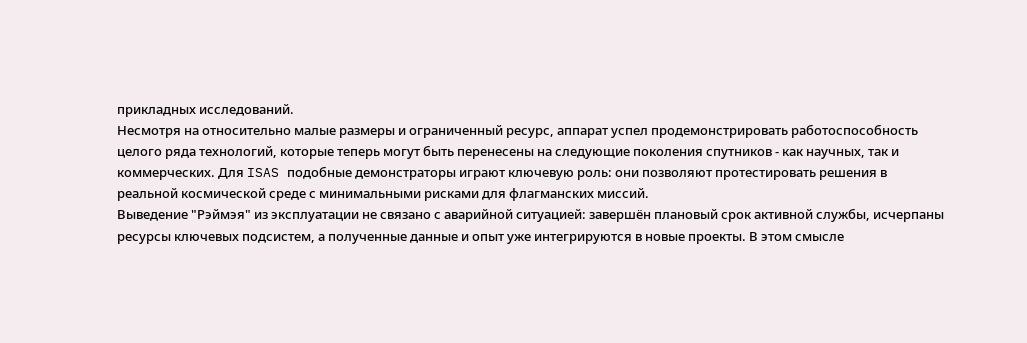прикладных исследований.
Несмотря на относительно малые размеры и ограниченный ресурс, аппарат успел продемонстрировать работоспособность целого ряда технологий, которые теперь могут быть перенесены на следующие поколения спутников - как научных, так и коммерческих. Для ISAS подобные демонстраторы играют ключевую роль: они позволяют протестировать решения в реальной космической среде с минимальными рисками для флагманских миссий.
Выведение "Рэймэя" из эксплуатации не связано с аварийной ситуацией: завершён плановый срок активной службы, исчерпаны ресурсы ключевых подсистем, а полученные данные и опыт уже интегрируются в новые проекты. В этом смысле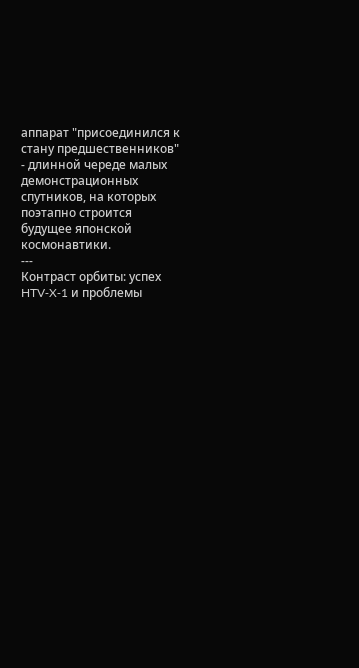аппарат "присоединился к стану предшественников" - длинной череде малых демонстрационных спутников, на которых поэтапно строится будущее японской космонавтики.
---
Контраст орбиты: успех HTV‑X‑1 и проблемы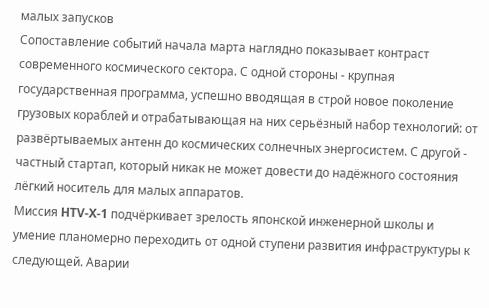малых запусков
Сопоставление событий начала марта наглядно показывает контраст современного космического сектора. С одной стороны - крупная государственная программа, успешно вводящая в строй новое поколение грузовых кораблей и отрабатывающая на них серьёзный набор технологий: от развёртываемых антенн до космических солнечных энергосистем. С другой - частный стартап, который никак не может довести до надёжного состояния лёгкий носитель для малых аппаратов.
Миссия HTV‑X‑1 подчёркивает зрелость японской инженерной школы и умение планомерно переходить от одной ступени развития инфраструктуры к следующей. Аварии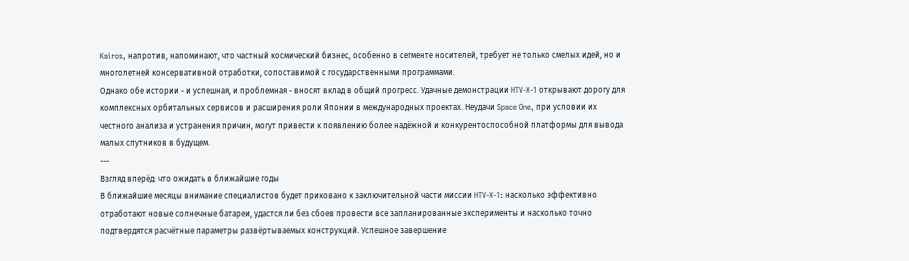Kairos, напротив, напоминают, что частный космический бизнес, особенно в сегменте носителей, требует не только смелых идей, но и многолетней консервативной отработки, сопоставимой с государственными программами.
Однако обе истории - и успешная, и проблемная - вносят вклад в общий прогресс. Удачные демонстрации HTV‑X‑1 открывают дорогу для комплексных орбитальных сервисов и расширения роли Японии в международных проектах. Неудачи Space One, при условии их честного анализа и устранения причин, могут привести к появлению более надёжной и конкурентоспособной платформы для вывода малых спутников в будущем.
---
Взгляд вперёд: что ожидать в ближайшие годы
В ближайшие месяцы внимание специалистов будет приковано к заключительной части миссии HTV‑X‑1: насколько эффективно отработают новые солнечные батареи, удастся ли без сбоев провести все запланированные эксперименты и насколько точно подтвердятся расчётные параметры развёртываемых конструкций. Успешное завершение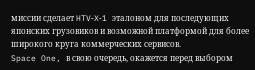миссии сделает HTV‑X‑1 эталоном для последующих японских грузовиков и возможной платформой для более широкого круга коммерческих сервисов.
Space One, в свою очередь, окажется перед выбором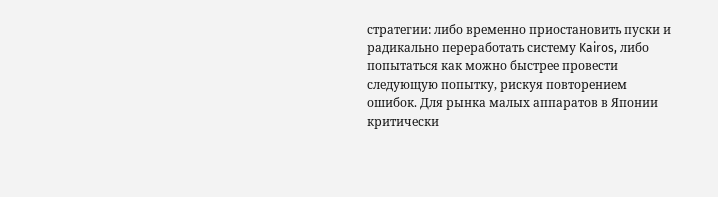стратегии: либо временно приостановить пуски и радикально переработать систему Kairos, либо попытаться как можно быстрее провести следующую попытку, рискуя повторением ошибок. Для рынка малых аппаратов в Японии критически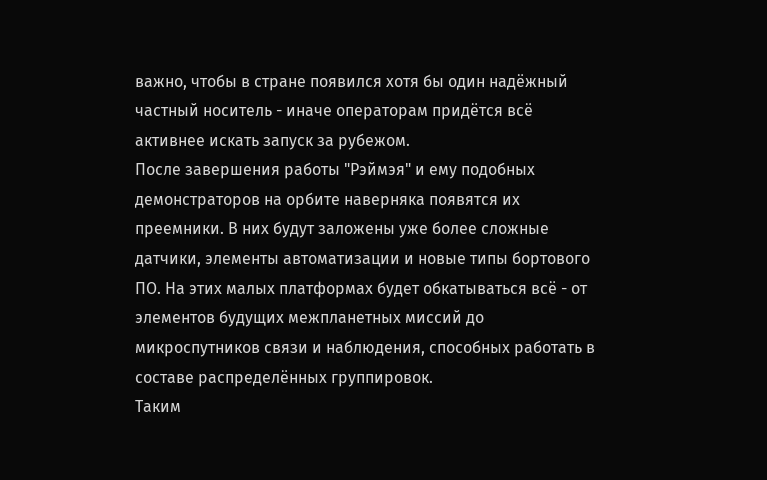важно, чтобы в стране появился хотя бы один надёжный частный носитель - иначе операторам придётся всё активнее искать запуск за рубежом.
После завершения работы "Рэймэя" и ему подобных демонстраторов на орбите наверняка появятся их преемники. В них будут заложены уже более сложные датчики, элементы автоматизации и новые типы бортового ПО. На этих малых платформах будет обкатываться всё - от элементов будущих межпланетных миссий до микроспутников связи и наблюдения, способных работать в составе распределённых группировок.
Таким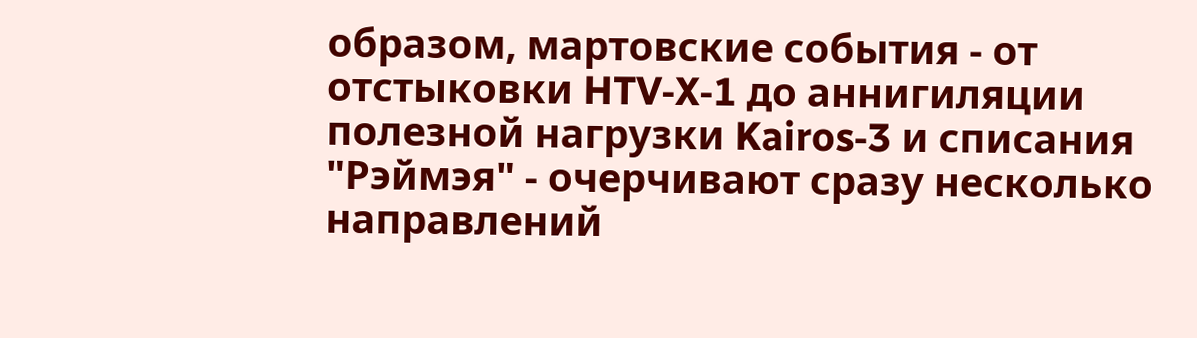образом, мартовские события - от отстыковки HTV‑X‑1 до аннигиляции полезной нагрузки Kairos‑3 и списания "Рэймэя" - очерчивают сразу несколько направлений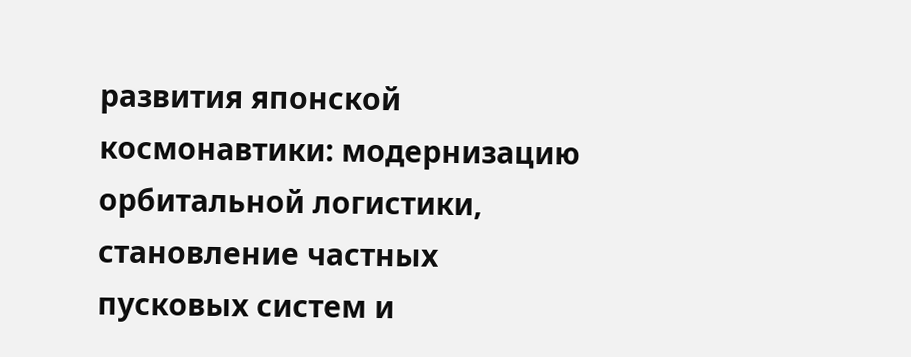развития японской космонавтики: модернизацию орбитальной логистики, становление частных пусковых систем и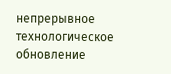непрерывное технологическое обновление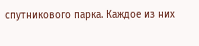спутникового парка. Каждое из них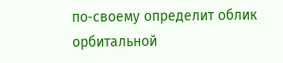по‑своему определит облик орбитальной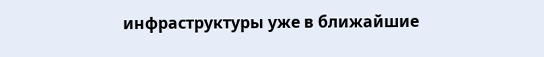инфраструктуры уже в ближайшие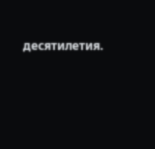десятилетия.